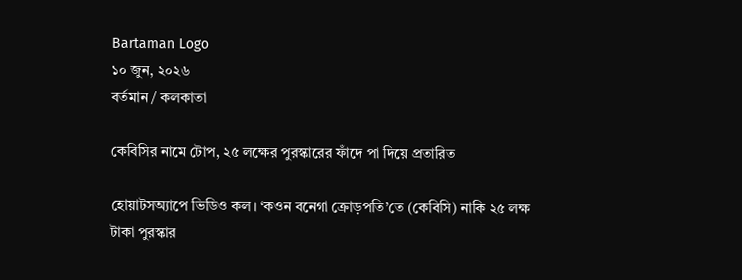Bartaman Logo
১০ জুন, ২০২৬
বর্তমান / কলকাতা

কেবিসির নামে টোপ, ২৫ লক্ষের পুরস্কারের ফাঁদে পা দিয়ে প্রতারিত

হোয়াটসঅ্যাপে ভিডিও কল। ‘কওন বনেগা ক্রোড়পতি’তে (কেবিসি) নাকি ২৫ লক্ষ টাকা পুরস্কার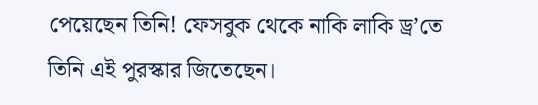পেয়েছেন তিনি! ফেসবুক থেকে নাকি লাকি ড্র’তে তিনি এই পুরস্কার জিতেছেন।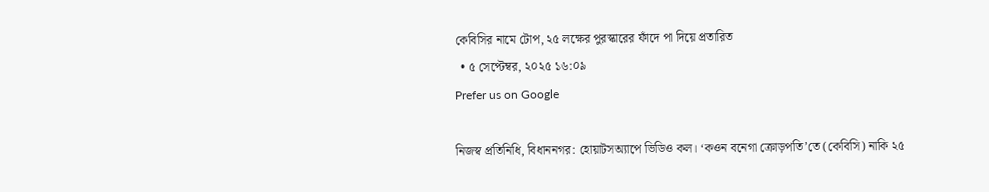কেবিসির নামে টোপ, ২৫ লক্ষের পুরস্কারের ফাঁদে পা দিয়ে প্রতারিত
  • ৫ সেপ্টেম্বর, ২০২৫ ১৬:০৯
Prefer us on Google

নিজস্ব প্রতিনিধি, বিধাননগর: হোয়াটসঅ্যাপে ভিডিও কল। ‘কওন বনেগা ক্রোড়পতি’তে (কেবিসি) নাকি ২৫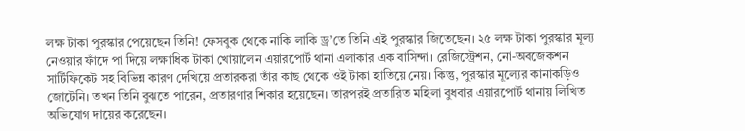লক্ষ টাকা পুরস্কার পেয়েছেন তিনি! ফেসবুক থেকে নাকি লাকি ড্র’তে তিনি এই পুরস্কার জিতেছেন। ২৫ লক্ষ টাকা পুরস্কার মূল্য নেওয়ার ফাঁদে পা দিয়ে লক্ষাধিক টাকা খোয়ালেন এয়ারপোর্ট থানা এলাকার এক বাসিন্দা। রেজিস্ট্রেশন, নো-অবজেকশন সার্টিফিকেট সহ বিভিন্ন কারণ দেখিয়ে প্রতারকরা তাঁর কাছ থেকে ওই টাকা হাতিয়ে নেয়। কিন্তু, পুরস্কার মূল্যের কানাকড়িও জোটেনি। তখন তিনি বুঝতে পারেন, প্রতারণার শিকার হয়েছেন। তারপরই প্রতারিত মহিলা বুধবার এয়ারপোর্ট থানায় লিখিত অভিযোগ দায়ের করেছেন।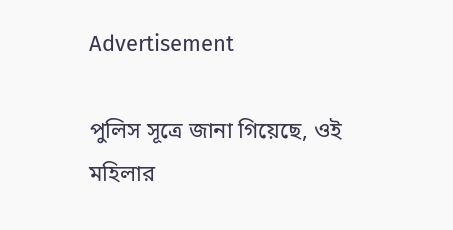Advertisement

পুলিস সূত্রে জানা গিয়েছে, ওই মহিলার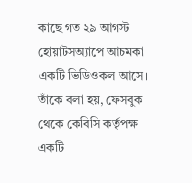কাছে গত ২৯ আগস্ট হোয়াটসঅ্যাপে আচমকা একটি ভিডিওকল আসে। তাঁকে বলা হয়, ফেসবুক থেকে কেবিসি কর্তৃপক্ষ একটি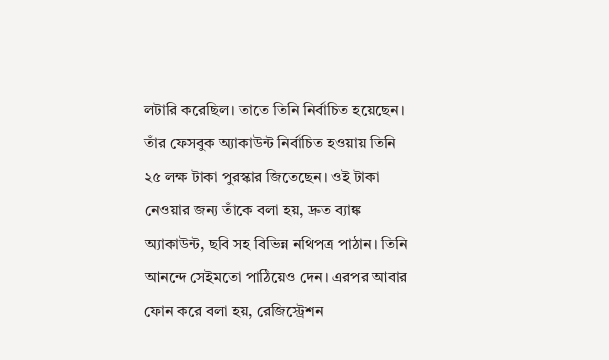লটারি করেছিল। তাতে তিনি নির্বাচিত হয়েছেন। তাঁর ফেসবুক অ্যাকাউন্ট নির্বাচিত হওয়ায় তিনি ২৫ লক্ষ টাকা পুরস্কার জিতেছেন। ওই টাকা নেওয়ার জন্য তাঁকে বলা হয়, দ্রুত ব্যাঙ্ক অ্যাকাউন্ট, ছবি সহ বিভিন্ন নথিপত্র পাঠান। তিনি আনন্দে সেইমতো পাঠিয়েও দেন। এরপর আবার ফোন করে বলা হয়, রেজিস্ট্রেশন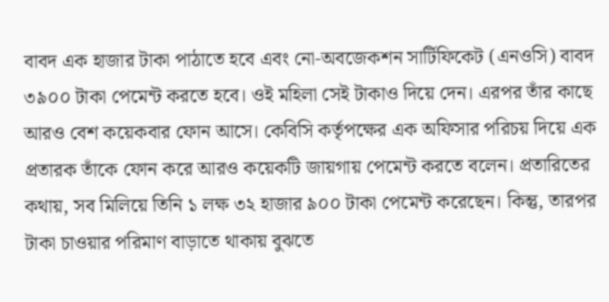বাবদ এক হাজার টাকা পাঠাতে হবে এবং নো-অবজেকশন সার্টিফিকেট (এনওসি) বাবদ ৩৯০০ টাকা পেমেন্ট করতে হবে। ওই মহিলা সেই টাকাও দিয়ে দেন। এরপর তাঁর কাছে আরও বেশ কয়েকবার ফোন আসে। কেবিসি কর্তৃপক্ষের এক অফিসার পরিচয় দিয়ে এক প্রতারক তাঁকে ফোন করে আরও কয়েকটি জায়গায় পেমেন্ট করতে বলেন। প্রতারিতের কথায়, সব মিলিয়ে তিনি ১ লক্ষ ৩২ হাজার ৯০০ টাকা পেমেন্ট করেছেন। কিন্তু, তারপর টাকা চাওয়ার পরিমাণ বাড়াতে থাকায় বুঝতে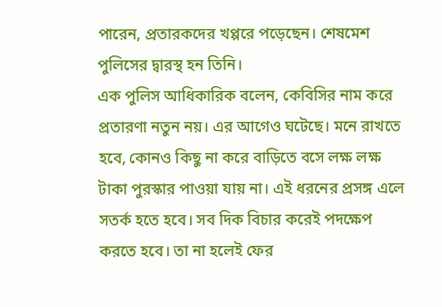পারেন, প্রতারকদের খপ্পরে পড়েছেন। শেষমেশ পুলিসের দ্বারস্থ হন তিনি।
এক পুলিস আধিকারিক বলেন, কেবিসির নাম করে প্রতারণা নতুন নয়। এর আগেও ঘটেছে। মনে রাখতে হবে, কোনও কিছু না করে বাড়িতে বসে লক্ষ লক্ষ টাকা পুরস্কার পাওয়া যায় না। এই ধরনের প্রসঙ্গ এলে সতর্ক হতে হবে। সব দিক বিচার করেই পদক্ষেপ করতে হবে। তা না হলেই ফের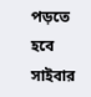পড়তে হবে সাইবার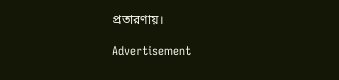প্রতারণায়।

Advertisement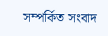সম্পর্কিত সংবাদ